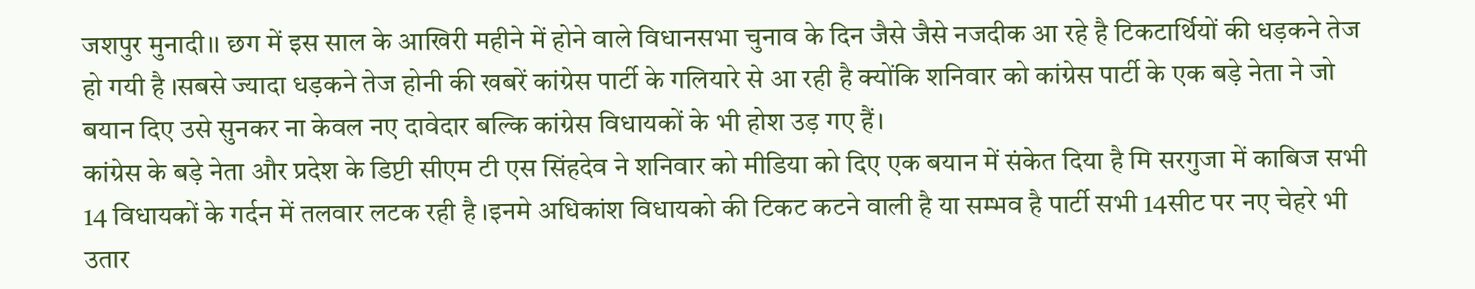जशपुर मुनादी।। छग में इस साल के आखिरी महीने में होने वाले विधानसभा चुनाव के दिन जैसे जैसे नजदीक आ रहे है टिकटार्थियों की धड़कने तेज हो गयी है ।सबसे ज्यादा धड़कने तेज होनी की खबरें कांग्रेस पार्टी के गलियारे से आ रही है क्योंकि शनिवार को कांग्रेस पार्टी के एक बड़े नेता ने जो बयान दिए उसे सुनकर ना केवल नए दावेदार बल्कि कांग्रेस विधायकों के भी होश उड़ गए हैं।
कांग्रेस के बड़े नेता और प्रदेश के डिप्टी सीएम टी एस सिंहदेव ने शनिवार को मीडिया को दिए एक बयान में संकेत दिया है मि सरगुजा में काबिज सभी 14 विधायकों के गर्दन में तलवार लटक रही है ।इनमे अधिकांश विधायको की टिकट कटने वाली है या सम्भव है पार्टी सभी 14सीट पर नए चेहरे भी उतार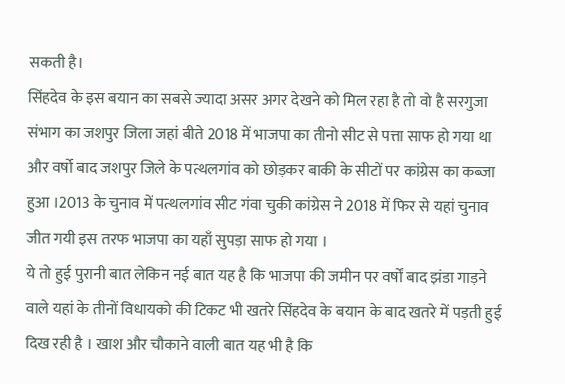सकती है।
सिंहदेव के इस बयान का सबसे ज्यादा असर अगर देखने को मिल रहा है तो वो है सरगुजा संभाग का जशपुर जिला जहां बीते 2018 में भाजपा का तीनो सीट से पत्ता साफ हो गया था और वर्षो बाद जशपुर जिले के पत्थलगांव को छोड़कर बाकी के सीटों पर कांग्रेस का कब्जा हुआ ।2013 के चुनाव में पत्थलगांव सीट गंवा चुकी कांग्रेस ने 2018 में फिर से यहां चुनाव जीत गयी इस तरफ भाजपा का यहाँ सुपड़ा साफ हो गया ।
ये तो हुई पुरानी बात लेकिन नई बात यह है कि भाजपा की जमीन पर वर्षों बाद झंडा गाड़ने वाले यहां के तीनों विधायको की टिकट भी खतरे सिंहदेव के बयान के बाद खतरे में पड़ती हुई दिख रही है । खाश और चौकाने वाली बात यह भी है कि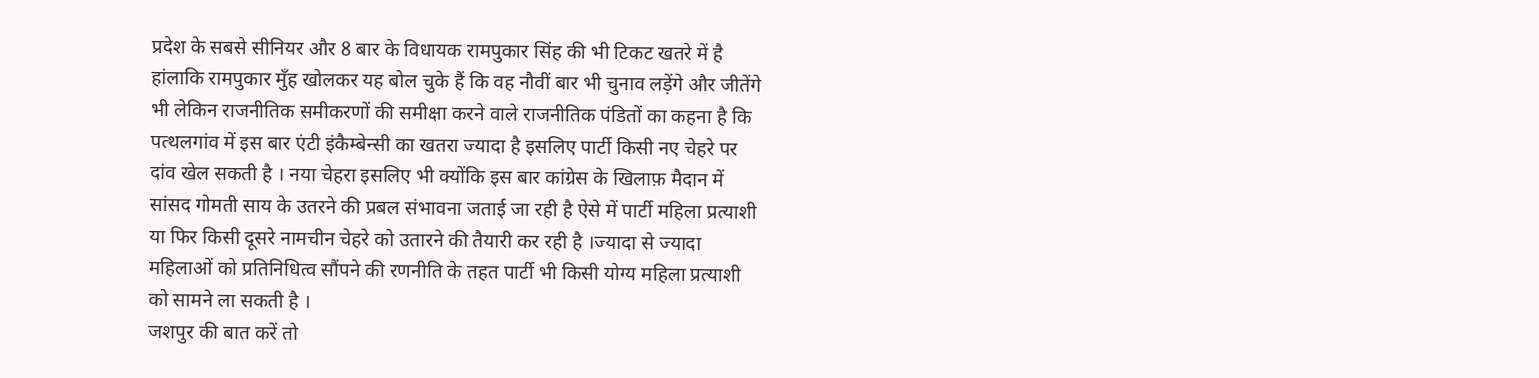प्रदेश के सबसे सीनियर और 8 बार के विधायक रामपुकार सिंह की भी टिकट खतरे में है हांलाकि रामपुकार मुँह खोलकर यह बोल चुके हैं कि वह नौवीं बार भी चुनाव लड़ेंगे और जीतेंगे भी लेकिन राजनीतिक समीकरणों की समीक्षा करने वाले राजनीतिक पंडितों का कहना है कि पत्थलगांव में इस बार एंटी इंकैम्बेन्सी का खतरा ज्यादा है इसलिए पार्टी किसी नए चेहरे पर दांव खेल सकती है । नया चेहरा इसलिए भी क्योंकि इस बार कांग्रेस के खिलाफ़ मैदान में सांसद गोमती साय के उतरने की प्रबल संभावना जताई जा रही है ऐसे में पार्टी महिला प्रत्याशी या फिर किसी दूसरे नामचीन चेहरे को उतारने की तैयारी कर रही है ।ज्यादा से ज्यादा महिलाओं को प्रतिनिधित्व सौंपने की रणनीति के तहत पार्टी भी किसी योग्य महिला प्रत्याशी को सामने ला सकती है ।
जशपुर की बात करें तो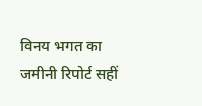विनय भगत का जमीनी रिपोर्ट सहीं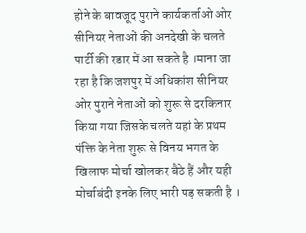होने के बावजूद पुराने कार्यकर्ताओ ओर सीनियर नेताओं की अनदेखी के चलते पार्टी की रडार में आ सकते है ।माना जा रहा है कि जशपुर में अधिकांश सीनियर ओर पुराने नेताओं को शुरू से दरकिनार किया गया जिसके चलते यहां के प्रथम पंक्ति के नेता शुरू से विनय भगत के खिलाफ मोर्चा खोलकर बैठे हैं और यही मोर्चाबंदी इनके लिए भारी पड़ सकती है ।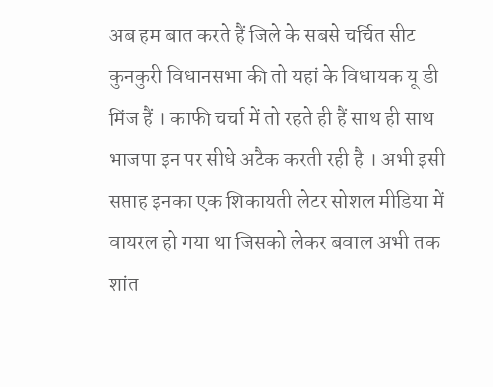अब हम बात करते हैं जिले के सबसे चर्चित सीट कुनकुरी विधानसभा की तो यहां के विधायक यू डी मिंज हैं । काफी चर्चा में तो रहते ही हैं साथ ही साथ भाजपा इन पर सीधे अटैक करती रही है । अभी इसी सप्ताह इनका एक शिकायती लेटर सोशल मीडिया में वायरल हो गया था जिसको लेकर बवाल अभी तक शांत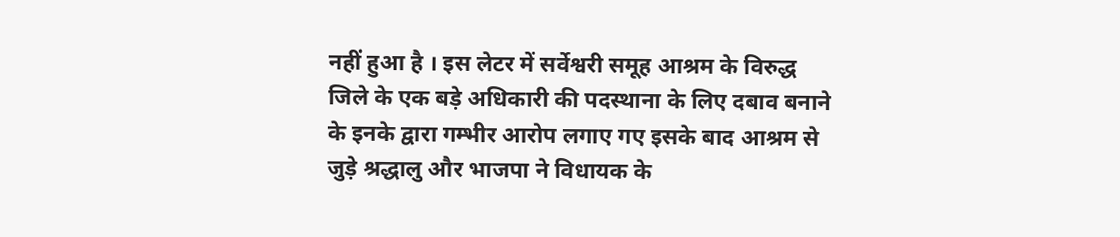नहीं हुआ है । इस लेटर में सर्वेश्वरी समूह आश्रम के विरुद्ध जिले के एक बड़े अधिकारी की पदस्थाना के लिए दबाव बनाने के इनके द्वारा गम्भीर आरोप लगाए गए इसके बाद आश्रम से जुड़े श्रद्धालु और भाजपा ने विधायक के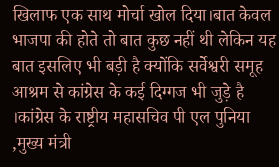खिलाफ एक साथ मोर्चा खोल दिया।बात केवल भाजपा की होते तो बात कुछ नहीं थी लेकिन यह बात इसलिए भी बड़ी है क्योंकि सर्वेश्वरी समूह आश्रम से कांग्रेस के कई दिग्गज भी जुड़े है ।कांग्रेस के राष्ट्रीय महासचिव पी एल पुनिया ,मुख्य मंत्री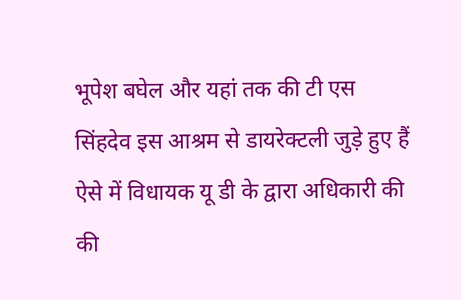भूपेश बघेल और यहां तक की टी एस सिंहदेव इस आश्रम से डायरेक्टली जुड़े हुए हैं ऐसे में विधायक यू डी के द्वारा अधिकारी की की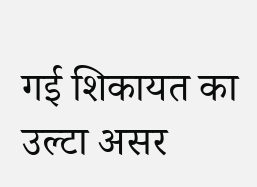गई शिकायत का उल्टा असर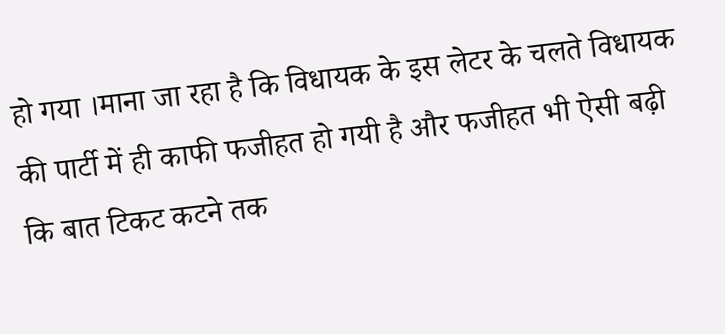हो गया ।माना जा रहा है कि विधायक के इस लेटर के चलते विधायक की पार्टी में ही काफी फजीहत हो गयी है और फजीहत भी ऐसी बढ़ी कि बात टिकट कटने तक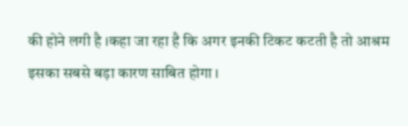की होने लगी है ।कहा जा रहा है कि अगर इनकी टिकट कटती है तो आश्रम इसका सबसे बड़ा कारण साबित होगा ।